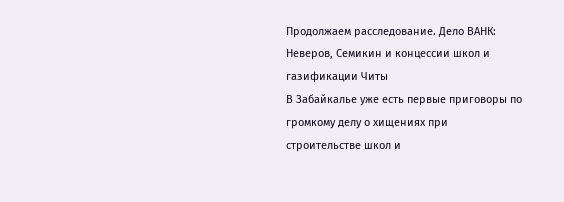Продолжаем расследование. Дело ВАНК: Неверов, Семикин и концессии школ и газификации Читы
В Забайкалье уже есть первые приговоры по громкому делу о хищениях при строительстве школ и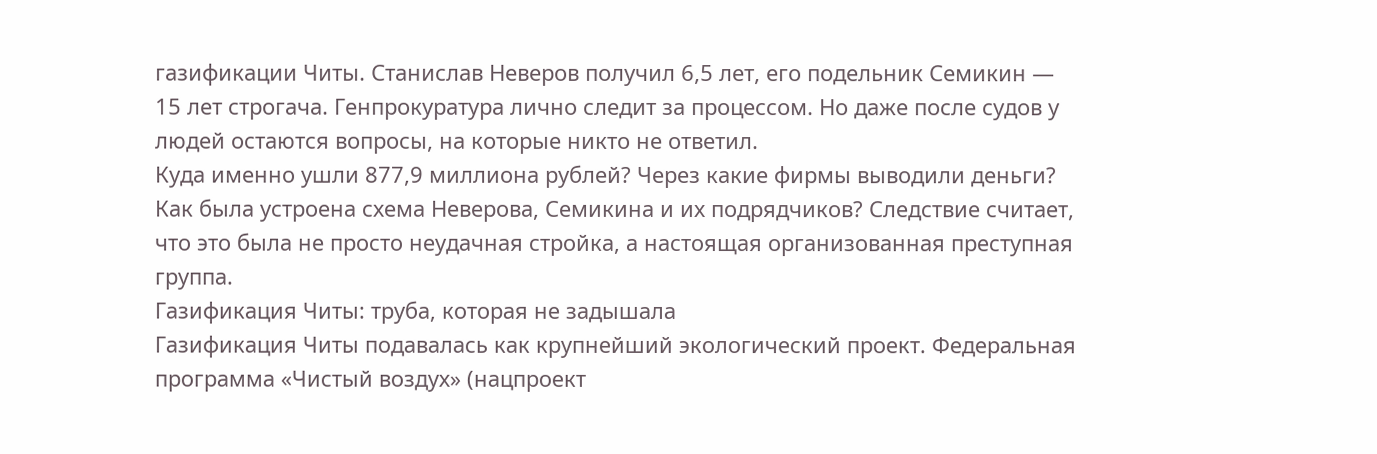газификации Читы. Станислав Неверов получил 6,5 лет, его подельник Семикин — 15 лет строгача. Генпрокуратура лично следит за процессом. Но даже после судов у людей остаются вопросы, на которые никто не ответил.
Куда именно ушли 877,9 миллиона рублей? Через какие фирмы выводили деньги? Как была устроена схема Неверова, Семикина и их подрядчиков? Следствие считает, что это была не просто неудачная стройка, а настоящая организованная преступная группа.
Газификация Читы: труба, которая не задышала
Газификация Читы подавалась как крупнейший экологический проект. Федеральная программа «Чистый воздух» (нацпроект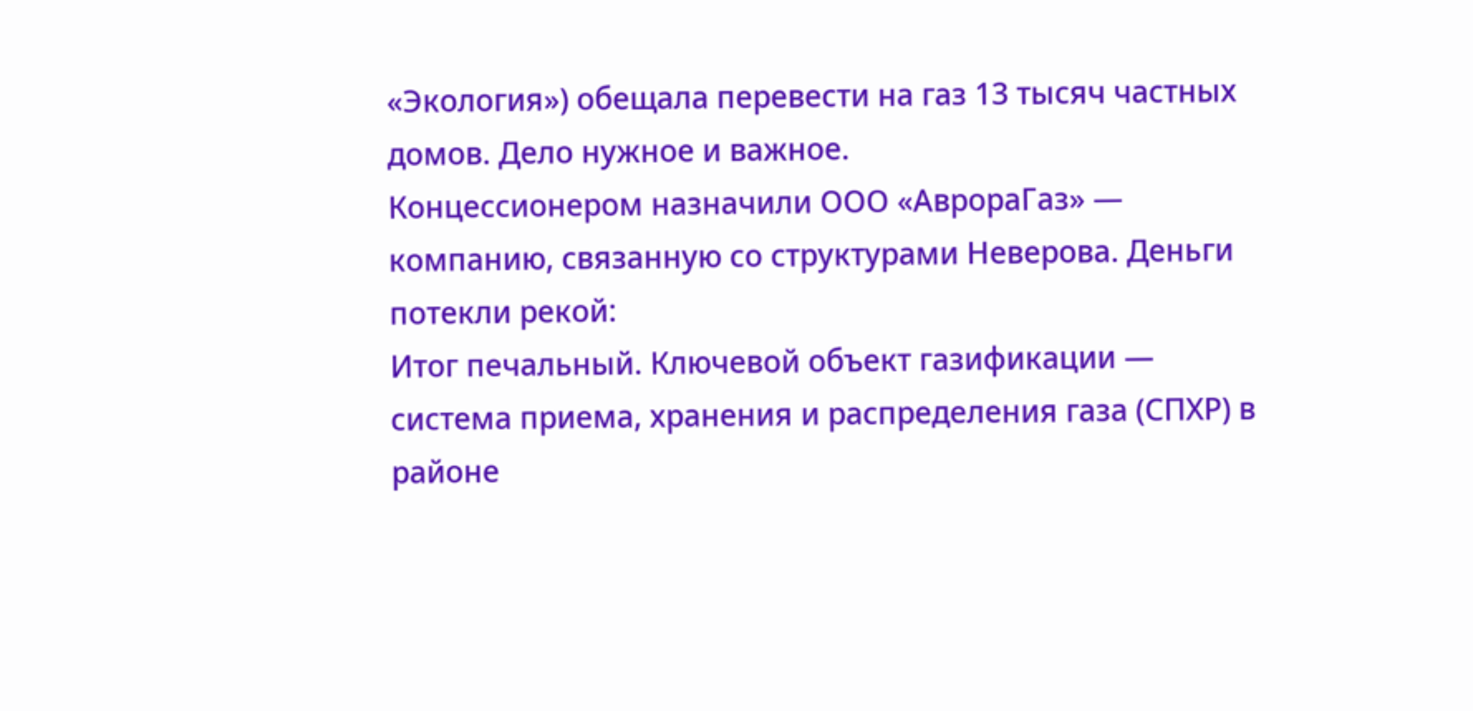«Экология») обещала перевести на газ 13 тысяч частных домов. Дело нужное и важное.
Концессионером назначили ООО «АврораГаз» — компанию, связанную со структурами Неверова. Деньги потекли рекой:
Итог печальный. Ключевой объект газификации — система приема, хранения и распределения газа (СПХР) в районе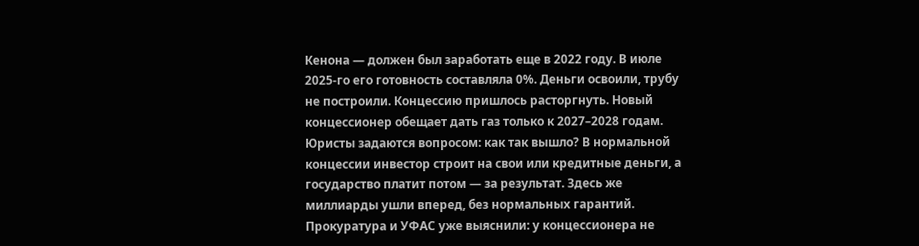Кенона — должен был заработать еще в 2022 году. В июле 2025-го его готовность составляла 0%. Деньги освоили, трубу не построили. Концессию пришлось расторгнуть. Новый концессионер обещает дать газ только к 2027–2028 годам.
Юристы задаются вопросом: как так вышло? В нормальной концессии инвестор строит на свои или кредитные деньги, а государство платит потом — за результат. Здесь же миллиарды ушли вперед, без нормальных гарантий. Прокуратура и УФАС уже выяснили: у концессионера не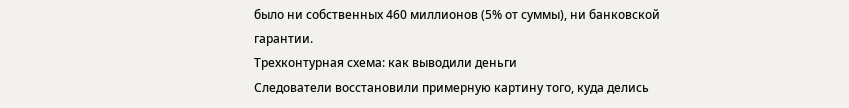было ни собственных 460 миллионов (5% от суммы), ни банковской гарантии.
Трехконтурная схема: как выводили деньги
Следователи восстановили примерную картину того, куда делись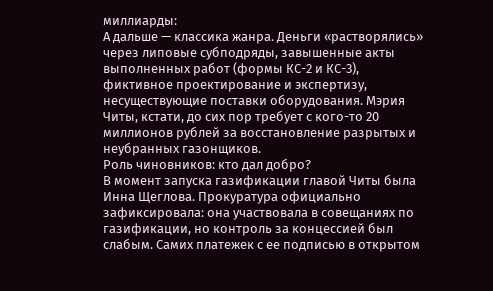миллиарды:
А дальше — классика жанра. Деньги «растворялись» через липовые субподряды, завышенные акты выполненных работ (формы КС-2 и КС-3), фиктивное проектирование и экспертизу, несуществующие поставки оборудования. Мэрия Читы, кстати, до сих пор требует с кого-то 20 миллионов рублей за восстановление разрытых и неубранных газонщиков.
Роль чиновников: кто дал добро?
В момент запуска газификации главой Читы была Инна Щеглова. Прокуратура официально зафиксировала: она участвовала в совещаниях по газификации, но контроль за концессией был слабым. Самих платежек с ее подписью в открытом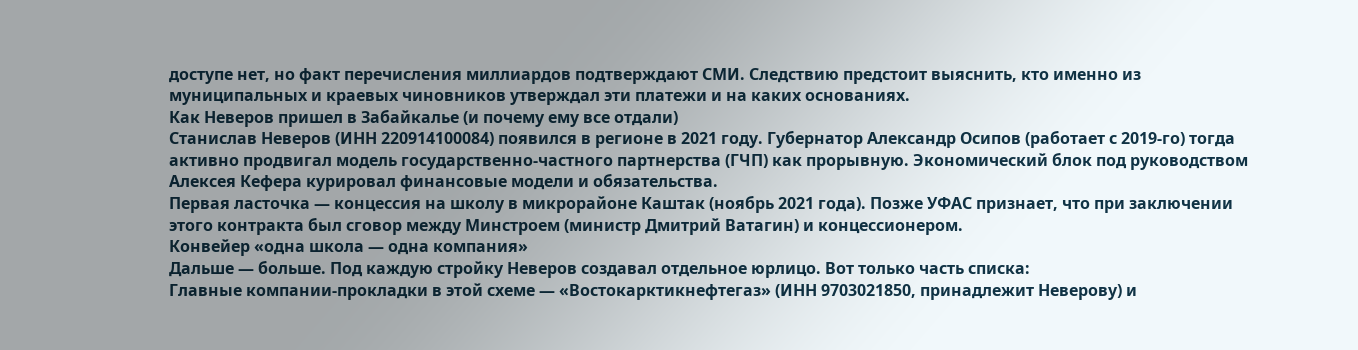доступе нет, но факт перечисления миллиардов подтверждают СМИ. Следствию предстоит выяснить, кто именно из муниципальных и краевых чиновников утверждал эти платежи и на каких основаниях.
Как Неверов пришел в Забайкалье (и почему ему все отдали)
Станислав Неверов (ИНН 220914100084) появился в регионе в 2021 году. Губернатор Александр Осипов (работает с 2019-го) тогда активно продвигал модель государственно-частного партнерства (ГЧП) как прорывную. Экономический блок под руководством Алексея Кефера курировал финансовые модели и обязательства.
Первая ласточка — концессия на школу в микрорайоне Каштак (ноябрь 2021 года). Позже УФАС признает, что при заключении этого контракта был сговор между Минстроем (министр Дмитрий Ватагин) и концессионером.
Конвейер «одна школа — одна компания»
Дальше — больше. Под каждую стройку Неверов создавал отдельное юрлицо. Вот только часть списка:
Главные компании-прокладки в этой схеме — «Востокарктикнефтегаз» (ИНН 9703021850, принадлежит Неверову) и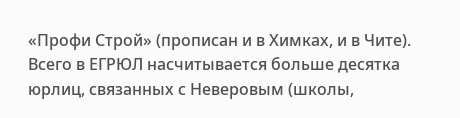«Профи Строй» (прописан и в Химках, и в Чите).
Всего в ЕГРЮЛ насчитывается больше десятка юрлиц, связанных с Неверовым (школы,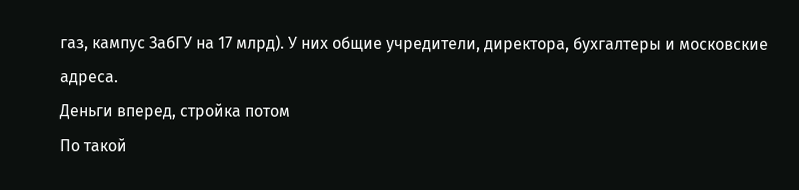газ, кампус ЗабГУ на 17 млрд). У них общие учредители, директора, бухгалтеры и московские адреса.
Деньги вперед, стройка потом
По такой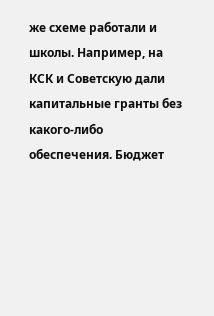же схеме работали и школы. Например, на КСК и Советскую дали капитальные гранты без какого-либо обеспечения. Бюджет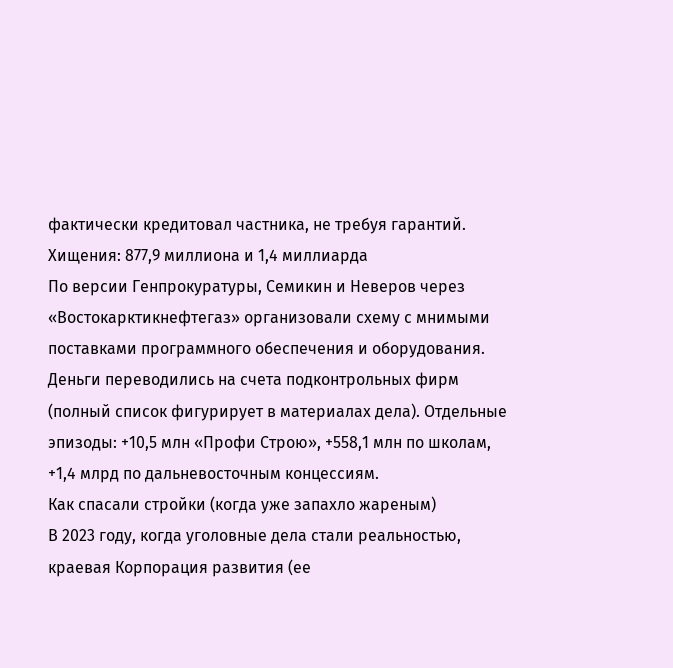фактически кредитовал частника, не требуя гарантий.
Хищения: 877,9 миллиона и 1,4 миллиарда
По версии Генпрокуратуры, Семикин и Неверов через «Востокарктикнефтегаз» организовали схему с мнимыми поставками программного обеспечения и оборудования. Деньги переводились на счета подконтрольных фирм (полный список фигурирует в материалах дела). Отдельные эпизоды: +10,5 млн «Профи Строю», +558,1 млн по школам, +1,4 млрд по дальневосточным концессиям.
Как спасали стройки (когда уже запахло жареным)
В 2023 году, когда уголовные дела стали реальностью, краевая Корпорация развития (ее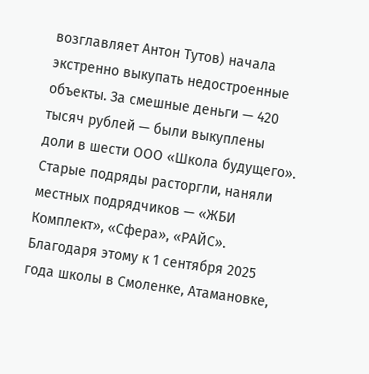возглавляет Антон Тутов) начала экстренно выкупать недостроенные объекты. За смешные деньги — 420 тысяч рублей — были выкуплены доли в шести ООО «Школа будущего». Старые подряды расторгли, наняли местных подрядчиков — «ЖБИ Комплект», «Сфера», «РАЙС». Благодаря этому к 1 сентября 2025 года школы в Смоленке, Атамановке,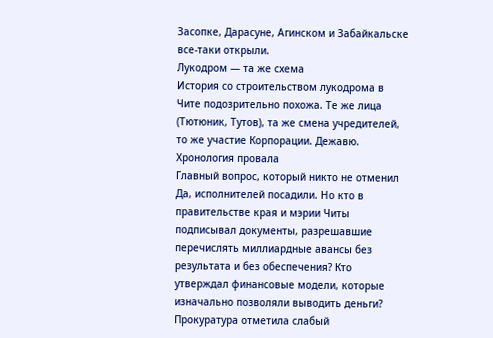Засопке, Дарасуне, Агинском и Забайкальске все-таки открыли.
Лукодром — та же схема
История со строительством лукодрома в Чите подозрительно похожа. Те же лица (Тютюник, Тутов), та же смена учредителей, то же участие Корпорации. Дежавю.
Хронология провала
Главный вопрос, который никто не отменил
Да, исполнителей посадили. Но кто в правительстве края и мэрии Читы подписывал документы, разрешавшие перечислять миллиардные авансы без результата и без обеспечения? Кто утверждал финансовые модели, которые изначально позволяли выводить деньги?
Прокуратура отметила слабый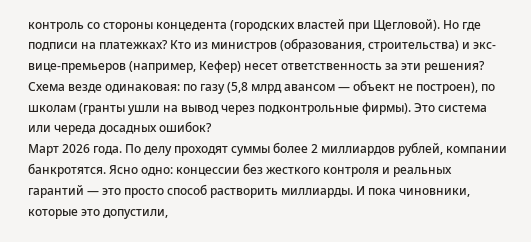контроль со стороны концедента (городских властей при Щегловой). Но где подписи на платежках? Кто из министров (образования, строительства) и экс-вице-премьеров (например, Кефер) несет ответственность за эти решения?
Схема везде одинаковая: по газу (5,8 млрд авансом — объект не построен), по школам (гранты ушли на вывод через подконтрольные фирмы). Это система или череда досадных ошибок?
Март 2026 года. По делу проходят суммы более 2 миллиардов рублей, компании банкротятся. Ясно одно: концессии без жесткого контроля и реальных гарантий — это просто способ растворить миллиарды. И пока чиновники, которые это допустили,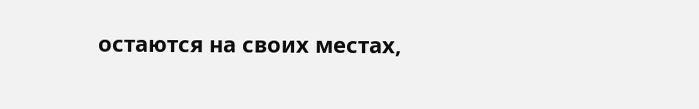остаются на своих местах,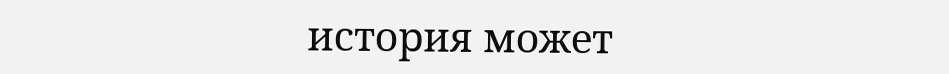история может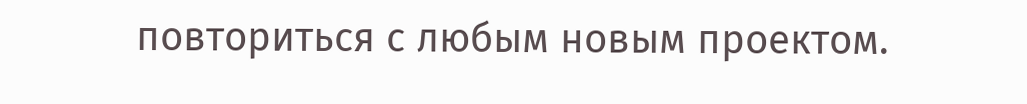повториться с любым новым проектом.